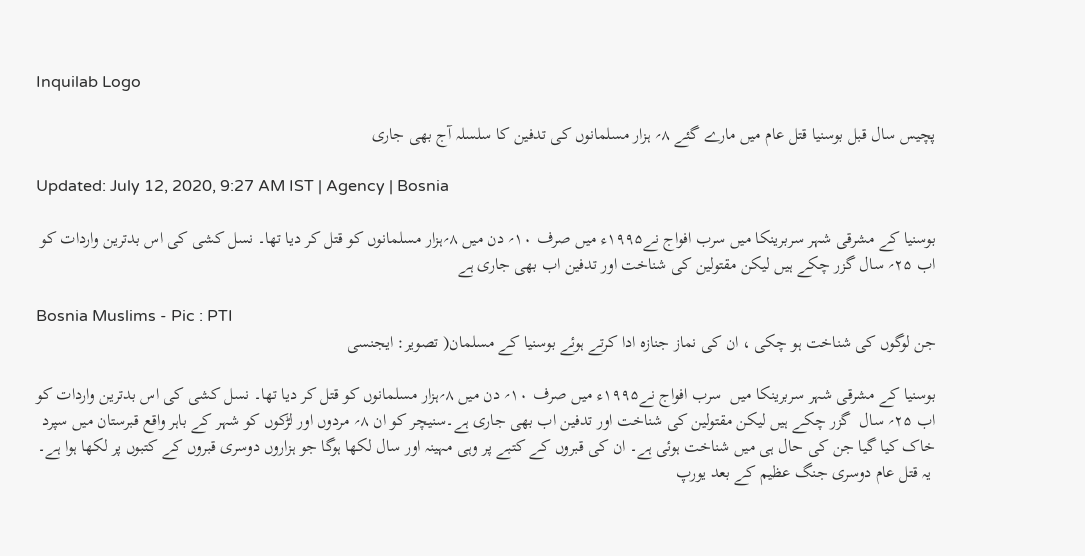Inquilab Logo

پچیس سال قبل بوسنیا قتل عام میں مارے گئے ۸؍ ہزار مسلمانوں کی تدفین کا سلسلہ آج بھی جاری

Updated: July 12, 2020, 9:27 AM IST | Agency | Bosnia

بوسنیا کے مشرقی شہر سربرینکا میں سرب افواج نے۱۹۹۵ء میں صرف ۱۰؍ دن میں ۸؍ہزار مسلمانوں کو قتل کر دیا تھا۔ نسل کشی کی اس بدترین واردات کو اب ۲۵؍ سال گزر چکے ہیں لیکن مقتولین کی شناخت اور تدفین اب بھی جاری ہے

Bosnia Muslims - Pic : PTI
جن لوگوں کی شناخت ہو چکی ، ان کی نماز جنازہ ادا کرتے ہوئے بوسنیا کے مسلمان( تصویر: ایجنسی

بوسنیا کے مشرقی شہر سربرینکا میں  سرب افواج نے۱۹۹۵ء میں صرف ۱۰؍ دن میں ۸؍ہزار مسلمانوں کو قتل کر دیا تھا۔ نسل کشی کی اس بدترین واردات کو اب ۲۵؍ سال  گزر چکے ہیں لیکن مقتولین کی شناخت اور تدفین اب بھی جاری ہے۔سنیچر کو ان ۸؍ مردوں اور لڑکوں کو شہر کے باہر واقع قبرستان میں سپرد خاک کیا گیا جن کی حال ہی میں شناخت ہوئی ہے۔ ان کی قبروں کے کتبے پر وہی مہینہ اور سال لکھا ہوگا جو ہزاروں دوسری قبروں کے کتبوں پر لکھا ہوا ہے۔
 یہ قتل عام دوسری جنگ عظیم کے بعد یورپ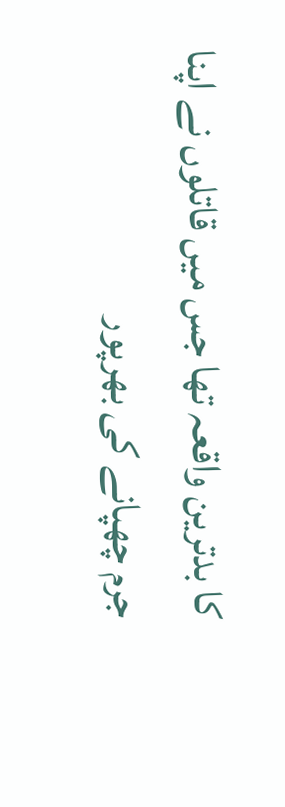کا بدترین واقعہ تھا جس میں قاتلوں نے اپنا جرم چھپانے کی بھرپور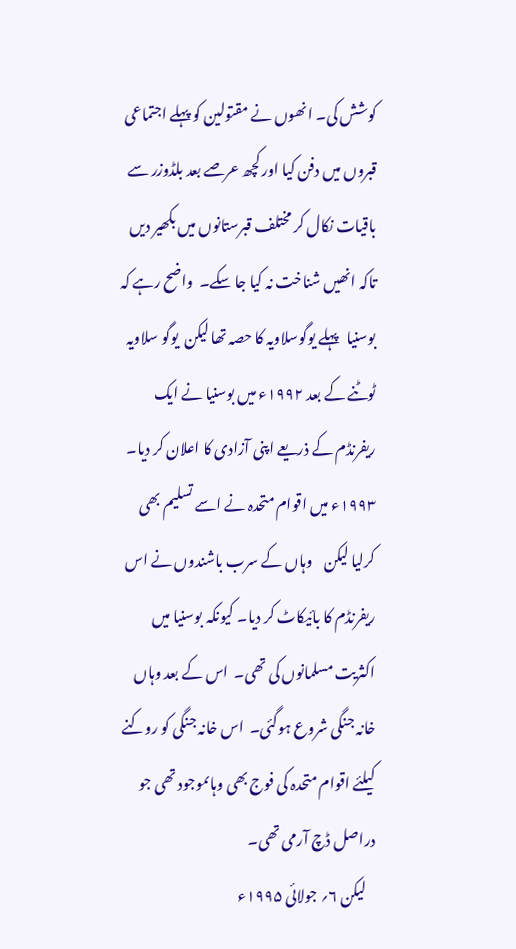کوشش کی۔ انھوں نے مقتولین کو پہلے اجتماعی قبروں میں دفن کیا اور کچھ عرصے بعد بلڈوزر سے باقیات نکال کر مختلف قبرستانوں میں بکھیر دیں تاکہ انھیں شناخت نہ کیا جا سکے۔  واضح رہے کہ بوسنیا   پہلے یوگوسلاویہ کا حصہ تھا لیکن  یوگو سلاویہ ٹوٹنے کے بعد ۱۹۹۲ء میں بوسنیا نے ایک ریفرنڈم کے ذریعے اپنی آزادی کا اعلان کر دیا۔ ۱۹۹۳ء میں اقوام متحدہ نے اسے تسلیم بھی کرلیا لیکن    وہاں کے سرب باشندوں نے اس ریفرنڈم کا بائیکاٹ کر دیا۔ کیونکہ بوسنیا میں اکثریت مسلمانوں کی تھی۔  اس کے بعد وہاں خانہ جنگی شروع ہوگئی۔  اس خانہ جنگی کو روکنے کیلئے اقوام متحدہ کی فوج بھی وہاںموجود تھی جو دراصل ڈچ آرمی تھی۔
   لیکن ۶؍ جولائی ۱۹۹۵ء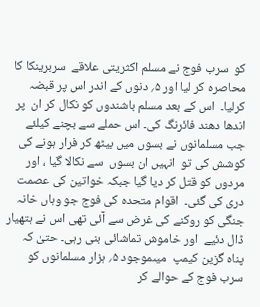کو  سرب فوج نے مسلم اکثریتی علاقے  سربرینکا کا محاصرہ کر لیا اور ۵؍ دنوں کے اندر اس پر قبضہ کرلیا۔  اس کے بعد مسلم باشندوں کو نکال کر ان  پر اندھا دھند فائرنگ کی۔ اس حملے سے بچنے کیلئے جب مسلمانوں نے بسوں میں بیٹھ کر فرار ہونے کی کوشش کی تو  انہیں ان بسوں  سے نکالا گیا ، اور مردوں کو قتل کر دیا گیا جبکہ خواتین کی عصمت دری کی گئی۔  اقوام متحدہ کی فوج جو وہاں خانہ جنگی کو روکنے کی غرض سے آئی تھی اس نے ہتھیار ڈال دئیے  اور خاموش تماشائی بنی رہی۔ حتیٰ کہ پناہ گزین کیمپ  میںموجود ۵؍ ہزار مسلمانوں کو  سرب فوج کے حوالے کر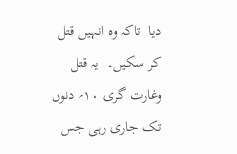دیا  تاکہ وہ انہیں قتل کر سکیں۔  یہ قتل وغارت گری ۱۰؍ دنوں تک جاری رہی جس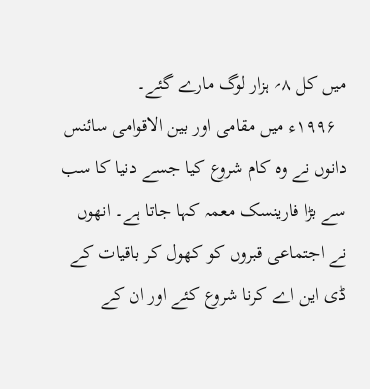میں کل ۸؍ ہزار لوگ مارے گئے۔
  ۱۹۹۶ء میں مقامی اور بین الاقوامی سائنس دانوں نے وہ کام شروع کیا جسے دنیا کا سب سے بڑا فارینسک معمہ کہا جاتا ہے۔ انھوں نے اجتماعی قبروں کو کھول کر باقیات کے ڈی این اے کرنا شروع کئے اور ان کے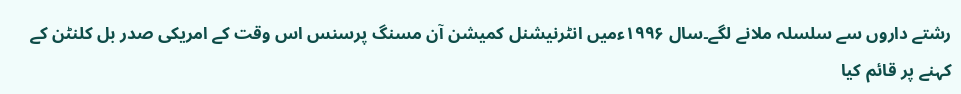رشتے داروں سے سلسلہ ملانے لگے۔سال ۱۹۹۶ءمیں انٹرنیشنل کمیشن آن مسنگ پرسنس اس وقت کے امریکی صدر بل کلنٹن کے کہنے پر قائم کیا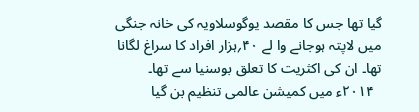گیا تھا جس کا مقصد یوگوسلاویہ کی خانہ جنگی میں لاپتہ ہوجانے وا لے ۴۰؍ہزار افراد کا سراغ لگانا تھا۔ ان کی اکثریت کا تعلق بوسنیا سے تھا۔
  ۲۰۱۴ء میں کمیشن عالمی تنظیم بن گیا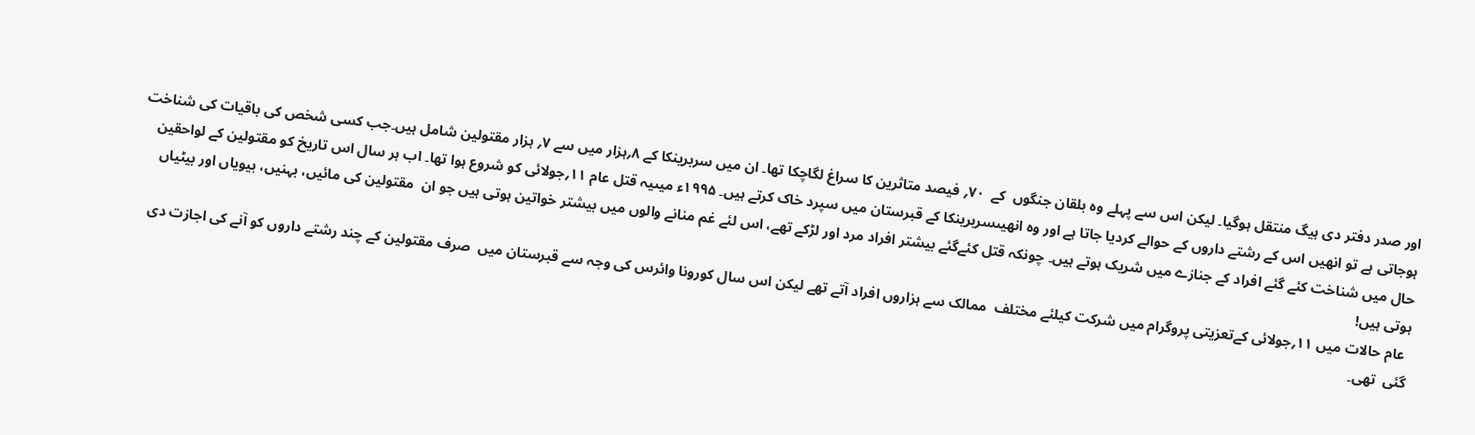اور صدر دفتر دی ہیگ منتقل ہوگیا۔ لیکن اس سے پہلے وہ بلقان جنگوں  کے  ۷۰؍ فیصد متاثرین کا سراغ لگاچکا تھا۔ ان میں سربرینکا کے ۸؍ہزار میں سے ۷؍ ہزار مقتولین شامل ہیں۔جب کسی شخص کی باقیات کی شناخت ہوجاتی ہے تو انھیں اس کے رشتے داروں کے حوالے کردیا جاتا ہے اور وہ انھیںسربرینکا کے قبرستان میں سپرد خاک کرتے ہیں۔ ۱۹۹۵ء میںیہ قتل عام ۱۱؍جولائی کو شروع ہوا تھا۔ اب ہر سال اس تاریخ کو مقتولین کے لواحقین حال میں شناخت کئے گئے افراد کے جنازے میں شریک ہوتے ہیں۔ چونکہ قتل کئےگئے بیشتر افراد مرد اور لڑکے تھے، اس لئے غم منانے والوں میں بیشتر خواتین ہوتی ہیں جو ان  مقتولین کی مائیں، بہنیں، بیویاں اور بیٹیاں ہوتی ہیں!
 عام حالات میں ۱۱؍جولائی کےتعزیتی پروگرام میں شرکت کیلئے مختلف  ممالک سے ہزاروں افراد آتے تھے لیکن اس سال کورونا وائرس کی وجہ سے قبرستان میں  صرف مقتولین کے چند رشتے داروں کو آنے کی اجازت دی گئی  تھی۔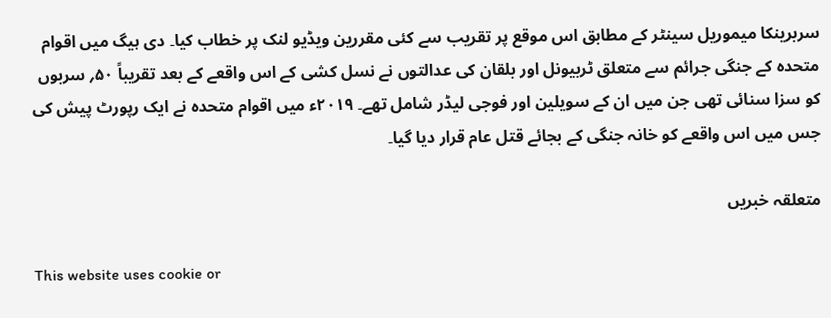سربرینکا میموریل سینٹر کے مطابق اس موقع پر تقریب سے کئی مقررین ویڈیو لنک پر خطاب کیا۔ دی ہیگ میں اقوام متحدہ کے جنگی جرائم سے متعلق ٹربیونل اور بلقان کی عدالتوں نے نسل کشی کے اس واقعے کے بعد تقریباً ۵۰؍ سربوں کو سزا سنائی تھی جن میں ان کے سویلین اور فوجی لیڈر شامل تھے۔ ۲۰۱۹ء میں اقوام متحدہ نے ایک رپورٹ پیش کی جس میں اس واقعے کو خانہ جنگی کے بجائے قتل عام قرار دیا گیا۔

متعلقہ خبریں

This website uses cookie or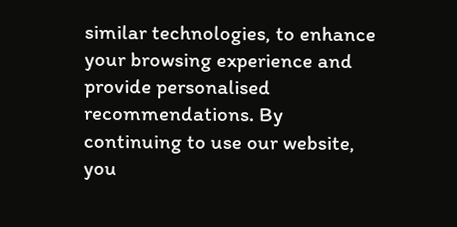similar technologies, to enhance your browsing experience and provide personalised recommendations. By continuing to use our website, you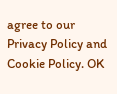agree to our Privacy Policy and Cookie Policy. OK